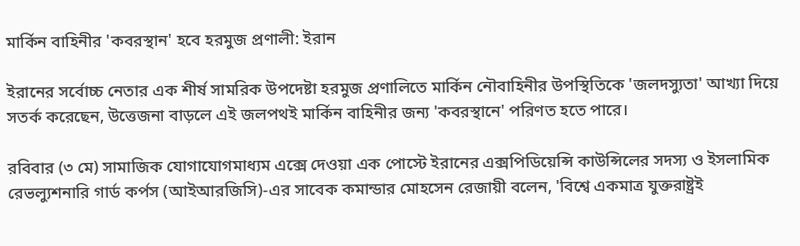মার্কিন বাহিনীর 'কবরস্থান' হবে হরমুজ প্রণালী: ইরান

ইরানের সর্বোচ্চ নেতার এক শীর্ষ সামরিক উপদেষ্টা হরমুজ প্রণালিতে মার্কিন নৌবাহিনীর উপস্থিতিকে 'জলদস্যুতা' আখ্যা দিয়ে সতর্ক করেছেন, উত্তেজনা বাড়লে এই জলপথই মার্কিন বাহিনীর জন্য 'কবরস্থানে' পরিণত হতে পারে।

রবিবার (৩ মে) সামাজিক যোগাযোগমাধ্যম এক্সে দেওয়া এক পোস্টে ইরানের এক্সপিডিয়েন্সি কাউন্সিলের সদস্য ও ইসলামিক রেভল্যুশনারি গার্ড কর্পস (আইআরজিসি)-এর সাবেক কমান্ডার মোহসেন রেজায়ী বলেন, 'বিশ্বে একমাত্র যুক্তরাষ্ট্রই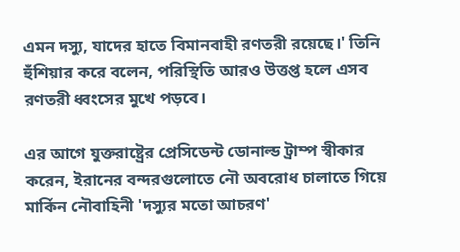এমন দস্যু, যাদের হাতে বিমানবাহী রণতরী রয়েছে।' তিনি হুঁশিয়ার করে বলেন, পরিস্থিতি আরও উত্তপ্ত হলে এসব রণতরী ধ্বংসের মুখে পড়বে।

এর আগে যুক্তরাষ্ট্রের প্রেসিডেন্ট ডোনাল্ড ট্রাম্প স্বীকার করেন, ইরানের বন্দরগুলোতে নৌ অবরোধ চালাতে গিয়ে মার্কিন নৌবাহিনী 'দস্যুর মতো আচরণ'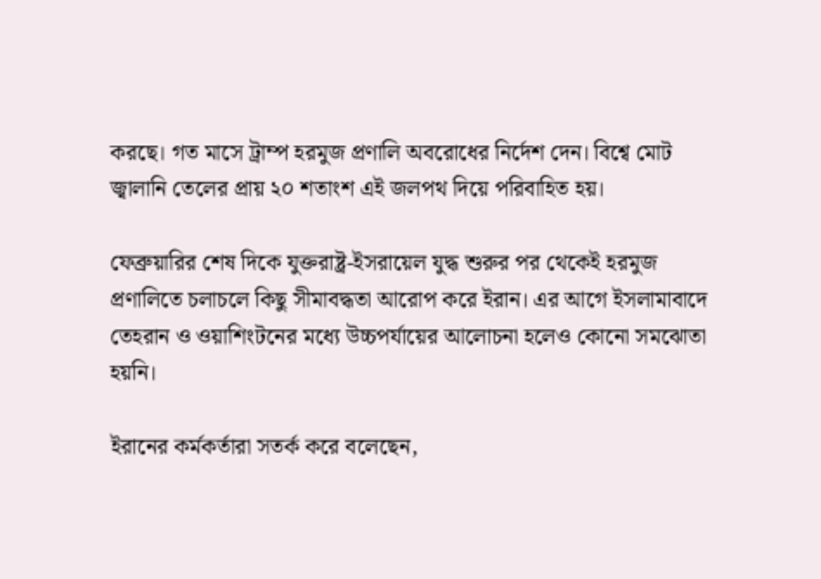করছে। গত মাসে ট্রাম্প হরমুজ প্রণালি অবরোধের নির্দেশ দেন। বিশ্বে মোট জ্বালানি তেলের প্রায় ২০ শতাংশ এই জলপথ দিয়ে পরিবাহিত হয়।

ফেব্রুয়ারির শেষ দিকে যুক্তরাষ্ট্র-ইসরায়েল যুদ্ধ শুরুর পর থেকেই হরমুজ প্রণালিতে চলাচলে কিছু সীমাবদ্ধতা আরোপ করে ইরান। এর আগে ইসলামাবাদে তেহরান ও ওয়াশিংটনের মধ্যে উচ্চপর্যায়ের আলোচনা হলেও কোনো সমঝোতা হয়নি।

ইরানের কর্মকর্তারা সতর্ক করে বলেছেন,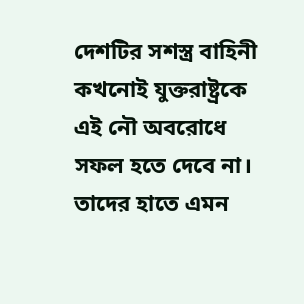দেশটির সশস্ত্র বাহিনী কখনোই যুক্তরাষ্ট্রকে এই নৌ অবরোধে সফল হতে দেবে না। তাদের হাতে এমন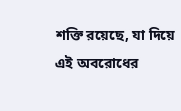শক্তি রয়েছে, যা দিয়ে এই অবরোধের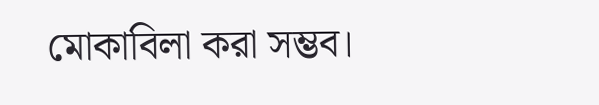মোকাবিলা করা সম্ভব।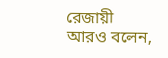রেজায়ী আরও বলেন,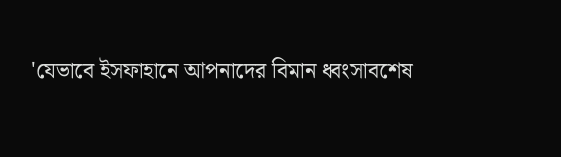'যেভাবে ইসফাহানে আপনাদের বিমান ধ্বংসাবশেষ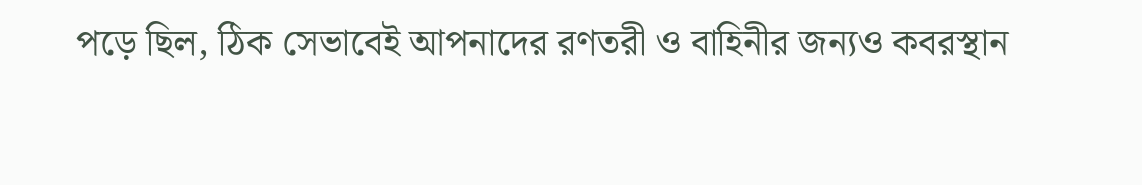পড়ে ছিল, ঠিক সেভাবেই আপনাদের রণতরী ও বাহিনীর জন্যও কবরস্থান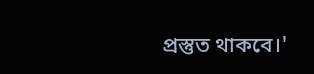প্রস্তুত থাকবে।'